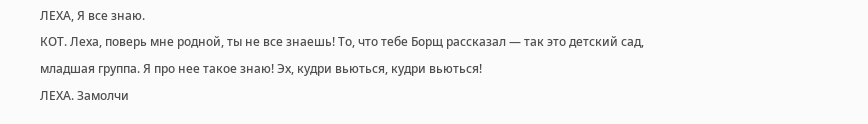ЛЕХА, Я все знаю.
КОТ. Леха, поверь мне родной, ты не все знаешь! То, что тебе Борщ рассказал — так это детский сад, младшая группа. Я про нее такое знаю! Эх, кудри вьються, кудри вьються!
ЛЕХА. Замолчи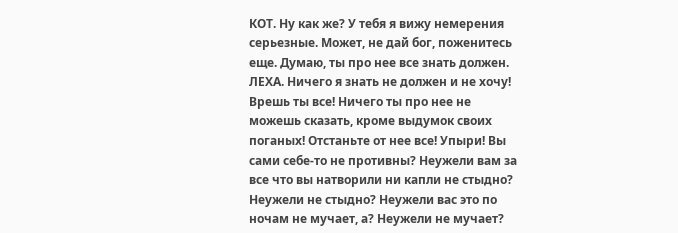КОТ. Ну как же? У тебя я вижу немерения серьезные. Может, не дай бог, поженитесь еще. Думаю, ты про нее все знать должен.
ЛЕХА. Ничего я знать не должен и не хочу! Врешь ты все! Ничего ты про нее не можешь сказать, кроме выдумок своих поганых! Отстаньте от нее все! Упыри! Вы сами себе-то не противны? Неужели вам за все что вы натворили ни капли не стыдно? Неужели не стыдно? Неужели вас это по ночам не мучает, а? Неужели не мучает?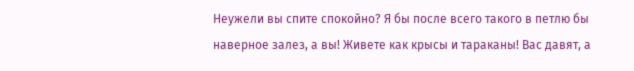Неужели вы спите спокойно? Я бы после всего такого в петлю бы наверное залез, а вы! Живете как крысы и тараканы! Вас давят, а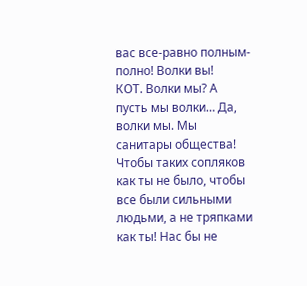вас все-равно полным-полно! Волки вы!
КОТ. Волки мы? А пусть мы волки… Да, волки мы. Мы санитары общества! Чтобы таких сопляков как ты не было, чтобы все были сильными людьми, а не тряпками как ты! Нас бы не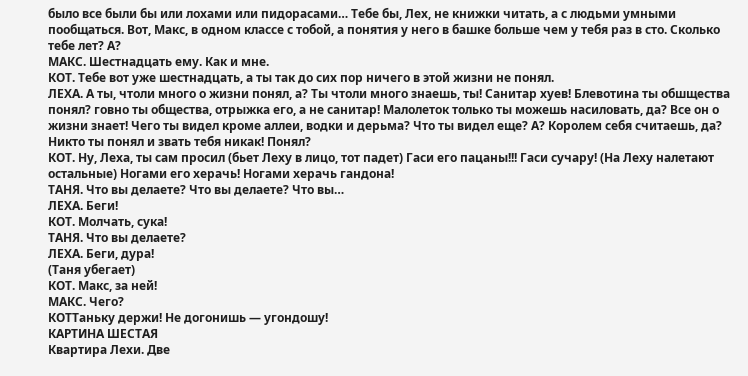было все были бы или лохами или пидорасами… Тебе бы, Лех, не книжки читать, а с людьми умными пообщаться. Вот, Макс, в одном классе с тобой, а понятия у него в башке больше чем у тебя раз в сто. Сколько тебе лет? А?
МАКС. Шестнадцать ему. Как и мне.
КОТ. Тебе вот уже шестнадцать, а ты так до сих пор ничего в этой жизни не понял.
ЛЕХА. А ты, чтоли много о жизни понял, а? Ты чтоли много знаешь, ты! Санитар хуев! Блевотина ты обшщества понял? говно ты общества, отрыжка его, а не санитар! Малолеток только ты можешь насиловать, да? Все он о жизни знает! Чего ты видел кроме аллеи, водки и дерьма? Что ты видел еще? А? Королем себя считаешь, да? Никто ты понял и звать тебя никак! Понял?
КОТ. Ну, Леха, ты сам просил (бьет Леху в лицо, тот падет) Гаси его пацаны!!! Гаси сучару! (На Леху налетают остальные) Ногами его херачь! Ногами херачь гандона!
ТАНЯ. Что вы делаете? Что вы делаете? Что вы…
ЛЕХА. Беги!
КОТ. Молчать, сука!
ТАНЯ. Что вы делаете?
ЛЕХА. Беги, дура!
(Таня убегает)
КОТ. Макс, за ней!
МАКС. Чего?
КОТТаньку держи! Не догонишь — угондошу!
КАРТИНА ШЕСТАЯ
Квартира Лехи. Две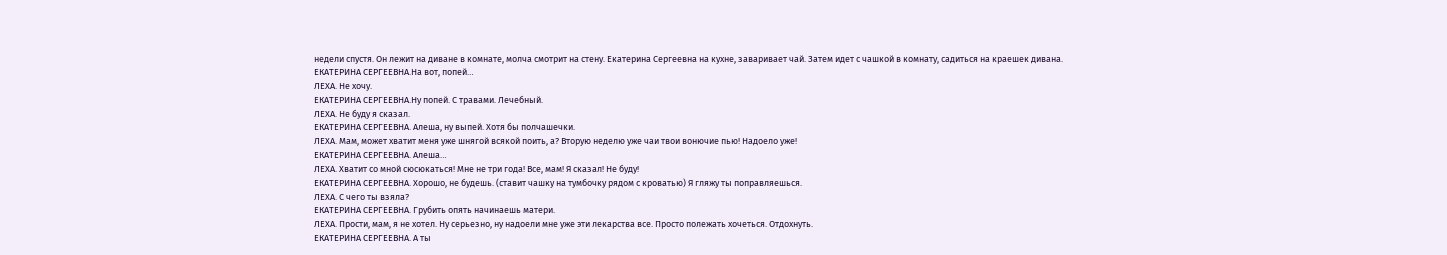недели спустя. Он лежит на диване в комнате, молча смотрит на стену. Екатерина Сергеевна на кухне, заваривает чай. Затем идет с чашкой в комнату, садиться на краешек дивана.
ЕКАТЕРИНА СЕРГЕЕВНА.На вот, попей…
ЛЕХА. Не хочу.
ЕКАТЕРИНА СЕРГЕЕВНА.Ну попей. С травами. Лечебный.
ЛЕХА. Не буду я сказал.
ЕКАТЕРИНА СЕРГЕЕВНА. Алеша, ну выпей. Хотя бы полчашечки.
ЛЕХА. Мам, может хватит меня уже шнягой всякой поить, а? Вторую неделю уже чаи твои вонючие пью! Надоело уже!
ЕКАТЕРИНА СЕРГЕЕВНА. Алеша…
ЛЕХА. Хватит со мной сюсюкаться! Мне не три года! Все, мам! Я сказал! Не буду!
ЕКАТЕРИНА СЕРГЕЕВНА. Хорошо, не будешь. (ставит чашку на тумбочку рядом с кроватью) Я гляжу ты поправляешься.
ЛЕХА. С чего ты взяла?
ЕКАТЕРИНА СЕРГЕЕВНА. Грубить опять начинаешь матери.
ЛЕХА. Прости, мам, я не хотел. Ну серьезно, ну надоели мне уже эти лекарства все. Просто полежать хочеться. Отдохнуть.
ЕКАТЕРИНА СЕРГЕЕВНА. А ты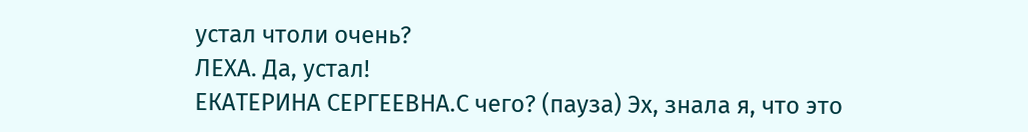устал чтоли очень?
ЛЕХА. Да, устал!
ЕКАТЕРИНА СЕРГЕЕВНА.С чего? (пауза) Эх, знала я, что это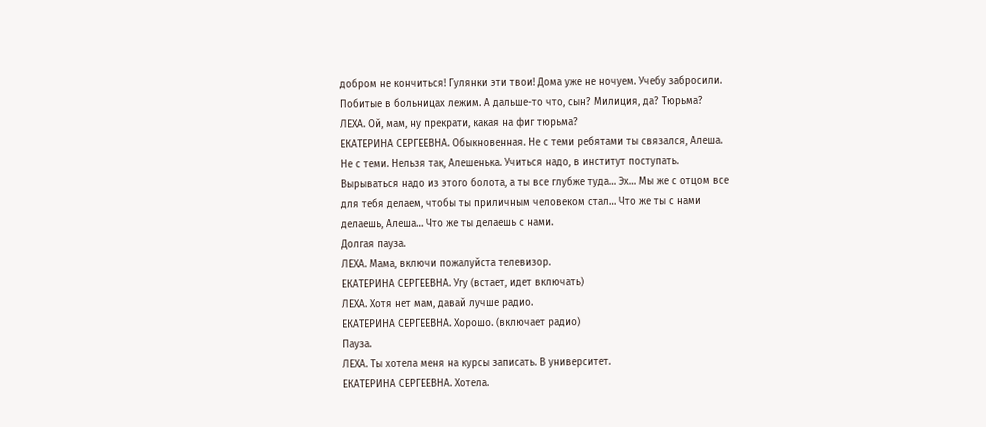добром не кончиться! Гулянки эти твои! Дома уже не ночуем. Учебу забросили. Побитые в больницах лежим. А дальше-то что, сын? Милиция, да? Тюрьма?
ЛЕХА. Ой, мам, ну прекрати, какая на фиг тюрьма?
ЕКАТЕРИНА СЕРГЕЕВНА. Обыкновенная. Не с теми ребятами ты связался, Алеша. Не с теми. Нельзя так, Алешенька. Учиться надо, в институт поступать. Вырываться надо из этого болота, а ты все глубже туда… Эх… Мы же с отцом все для тебя делаем, чтобы ты приличным человеком стал… Что же ты с нами делаешь, Алеша… Что же ты делаешь с нами.
Долгая пауза.
ЛЕХА. Мама, включи пожалуйста телевизор.
ЕКАТЕРИНА СЕРГЕЕВНА. Угу (встает, идет включать)
ЛЕХА. Хотя нет мам, давай лучше радио.
ЕКАТЕРИНА СЕРГЕЕВНА. Хорошо. (включает радио)
Пауза.
ЛЕХА. Ты хотела меня на курсы записать. В университет.
ЕКАТЕРИНА СЕРГЕЕВНА. Хотела.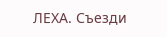ЛЕХА. Съезди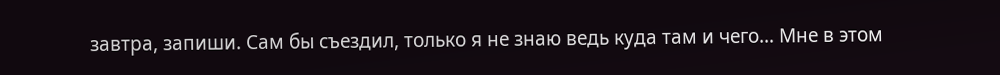завтра, запиши. Сам бы съездил, только я не знаю ведь куда там и чего… Мне в этом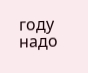году надо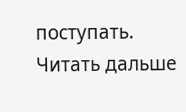поступать.
Читать дальше